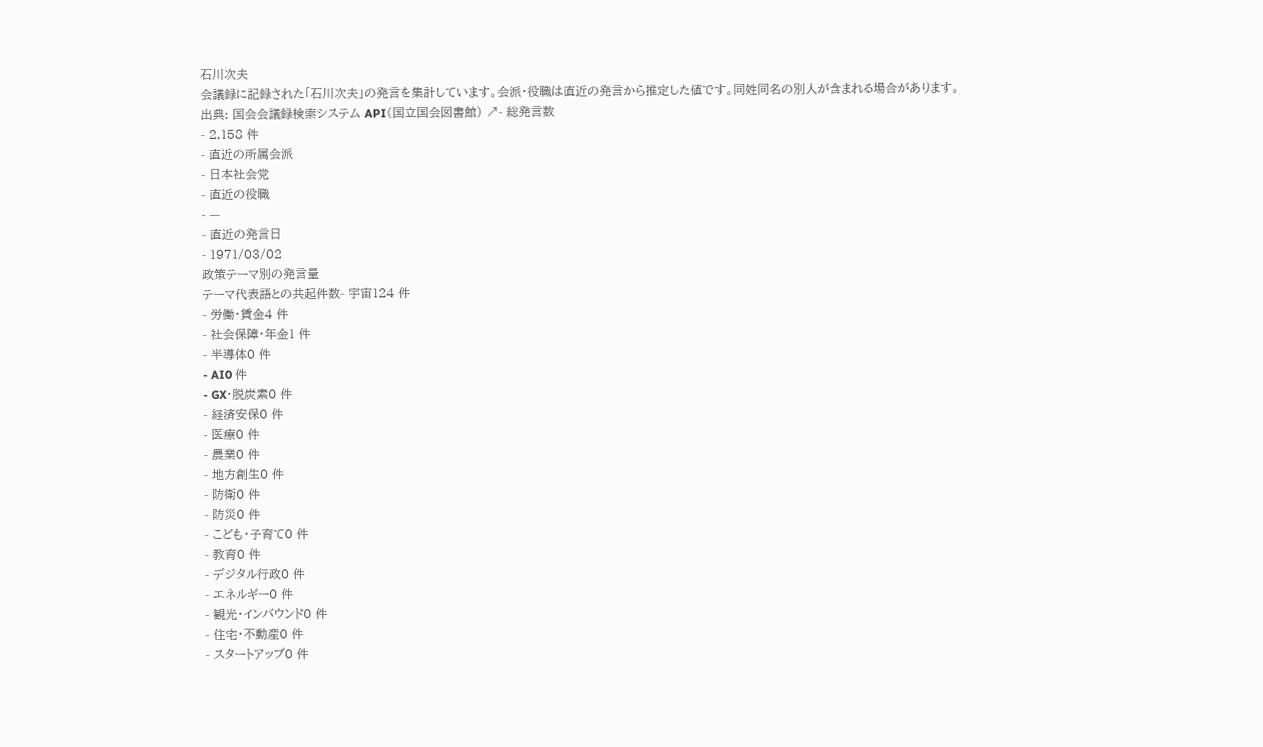石川次夫
会議録に記録された「石川次夫」の発言を集計しています。会派・役職は直近の発言から推定した値です。同姓同名の別人が含まれる場合があります。
出典: 国会会議録検索システム API(国立国会図書館) ↗- 総発言数
- 2,158 件
- 直近の所属会派
- 日本社会党
- 直近の役職
- —
- 直近の発言日
- 1971/03/02
政策テーマ別の発言量
テーマ代表語との共起件数- 宇宙124 件
- 労働・賃金4 件
- 社会保障・年金1 件
- 半導体0 件
- AI0 件
- GX・脱炭素0 件
- 経済安保0 件
- 医療0 件
- 農業0 件
- 地方創生0 件
- 防衛0 件
- 防災0 件
- こども・子育て0 件
- 教育0 件
- デジタル行政0 件
- エネルギー0 件
- 観光・インバウンド0 件
- 住宅・不動産0 件
- スタートアップ0 件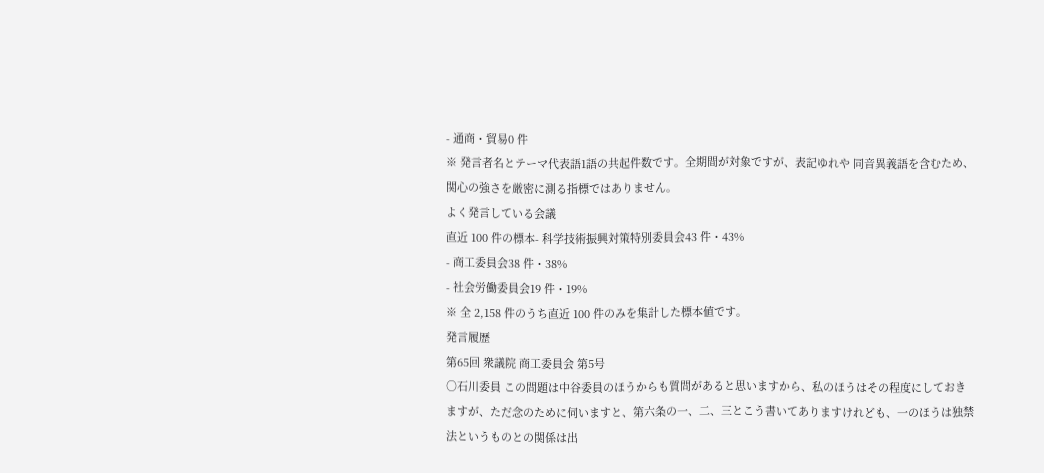- 通商・貿易0 件
※ 発言者名とテーマ代表語1語の共起件数です。全期間が対象ですが、表記ゆれや 同音異義語を含むため、関心の強さを厳密に測る指標ではありません。
よく発言している会議
直近 100 件の標本- 科学技術振興対策特別委員会43 件・43%
- 商工委員会38 件・38%
- 社会労働委員会19 件・19%
※ 全 2,158 件のうち直近 100 件のみを集計した標本値です。
発言履歴
第65回 衆議院 商工委員会 第5号
○石川委員 この問題は中谷委員のほうからも質問があると思いますから、私のほうはその程度にしておきますが、ただ念のために伺いますと、第六条の一、二、三とこう書いてありますけれども、一のほうは独禁法というものとの関係は出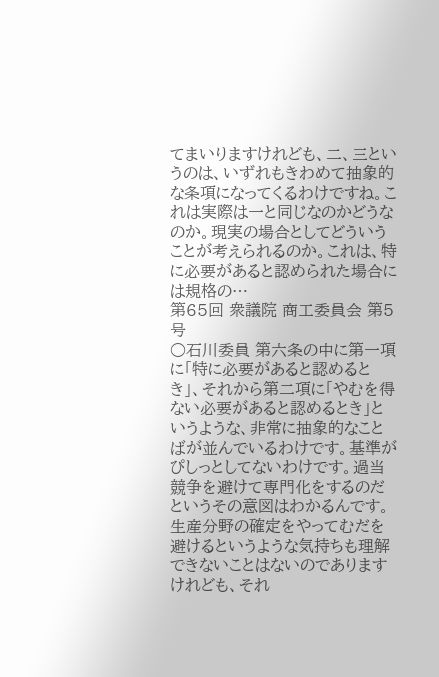てまいりますけれども、二、三というのは、いずれもきわめて抽象的な条項になってくるわけですね。これは実際は一と同じなのかどうなのか。現実の場合としてどういうことが考えられるのか。これは、特に必要があると認められた場合には規格の…
第65回 衆議院 商工委員会 第5号
○石川委員 第六条の中に第一項に「特に必要があると認めるとき」、それから第二項に「やむを得ない必要があると認めるとき」というような、非常に抽象的なことばが並んでいるわけです。基準がぴしっとしてないわけです。過当競争を避けて専門化をするのだというその意図はわかるんです。生産分野の確定をやってむだを避けるというような気持ちも理解できないことはないのでありますけれども、それ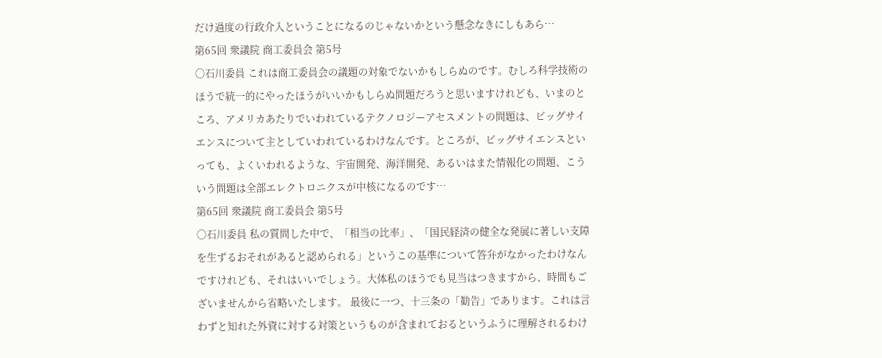だけ過度の行政介入ということになるのじゃないかという懸念なきにしもあら…
第65回 衆議院 商工委員会 第5号
○石川委員 これは商工委員会の議題の対象でないかもしらぬのです。むしろ科学技術のほうで統一的にやったほうがいいかもしらぬ問題だろうと思いますけれども、いまのところ、アメリカあたりでいわれているテクノロジーアセスメントの問題は、ビッグサイエンスについて主としていわれているわけなんです。ところが、ビッグサイエンスといっても、よくいわれるような、宇宙開発、海洋開発、あるいはまた情報化の問題、こういう問題は全部エレクトロニクスが中核になるのです…
第65回 衆議院 商工委員会 第5号
○石川委員 私の質問した中で、「相当の比率」、「国民経済の健全な発展に著しい支障を生ずるおそれがあると認められる」というこの基準について答弁がなかったわけなんですけれども、それはいいでしょう。大体私のほうでも見当はつきますから、時間もございませんから省略いたします。 最後に一つ、十三条の「勧告」であります。これは言わずと知れた外資に対する対策というものが含まれておるというふうに理解されるわけ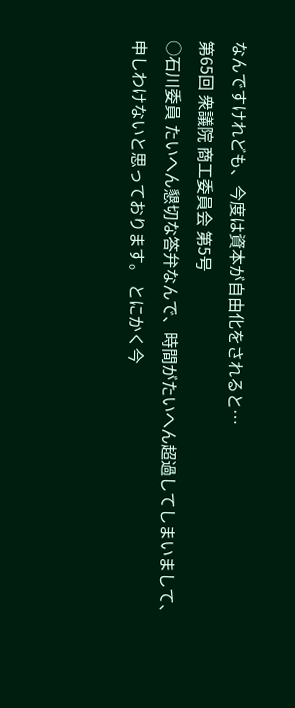なんですけれども、今度は資本が自由化をされると…
第65回 衆議院 商工委員会 第5号
○石川委員 たいへん懇切な答弁なんで、時間がたいへん超過してしまいまして、申しわけないと思っております。 とにかく今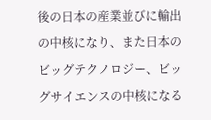後の日本の産業並びに輸出の中核になり、また日本のビッグテクノロジー、ビッグサイエンスの中核になる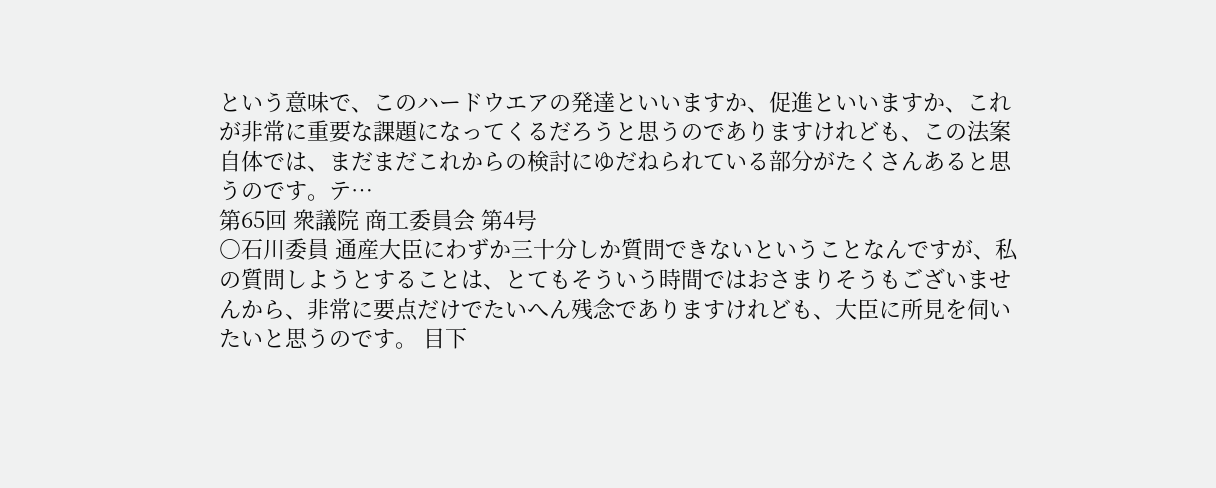という意味で、このハードウエアの発達といいますか、促進といいますか、これが非常に重要な課題になってくるだろうと思うのでありますけれども、この法案自体では、まだまだこれからの検討にゆだねられている部分がたくさんあると思うのです。テ…
第65回 衆議院 商工委員会 第4号
○石川委員 通産大臣にわずか三十分しか質問できないということなんですが、私の質問しようとすることは、とてもそういう時間ではおさまりそうもございませんから、非常に要点だけでたいへん残念でありますけれども、大臣に所見を伺いたいと思うのです。 目下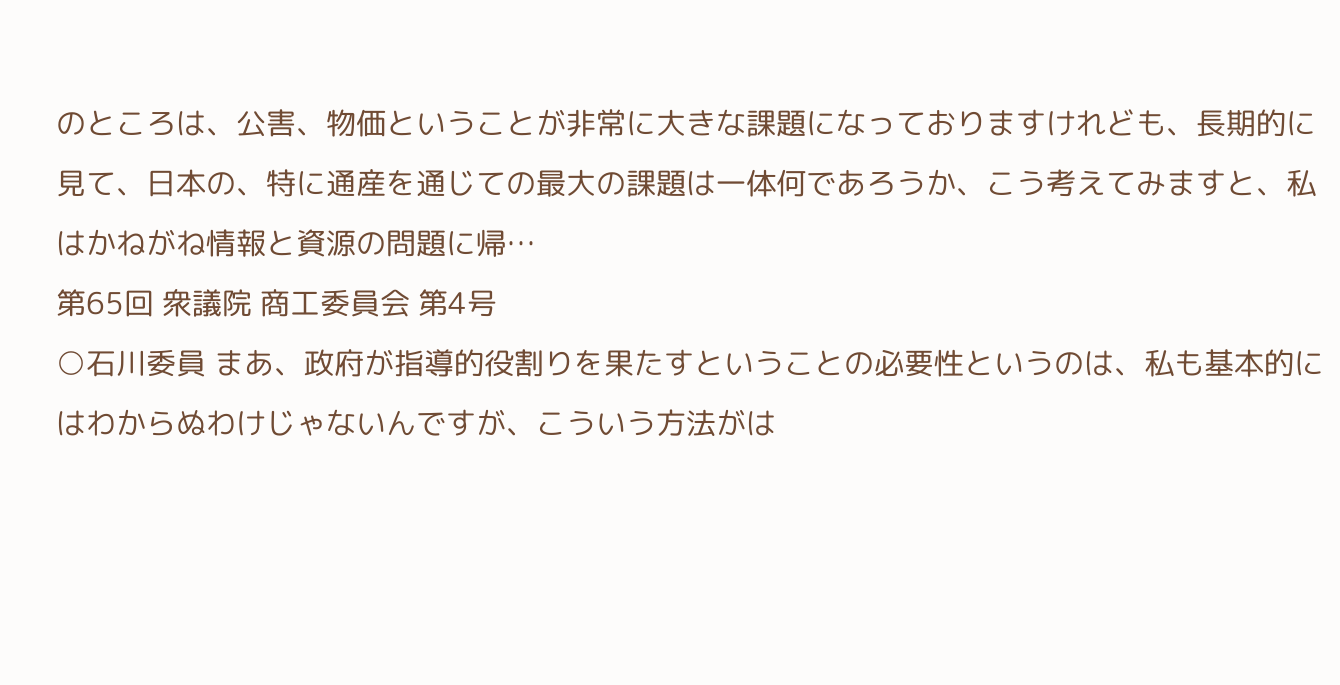のところは、公害、物価ということが非常に大きな課題になっておりますけれども、長期的に見て、日本の、特に通産を通じての最大の課題は一体何であろうか、こう考えてみますと、私はかねがね情報と資源の問題に帰…
第65回 衆議院 商工委員会 第4号
○石川委員 まあ、政府が指導的役割りを果たすということの必要性というのは、私も基本的にはわからぬわけじゃないんですが、こういう方法がは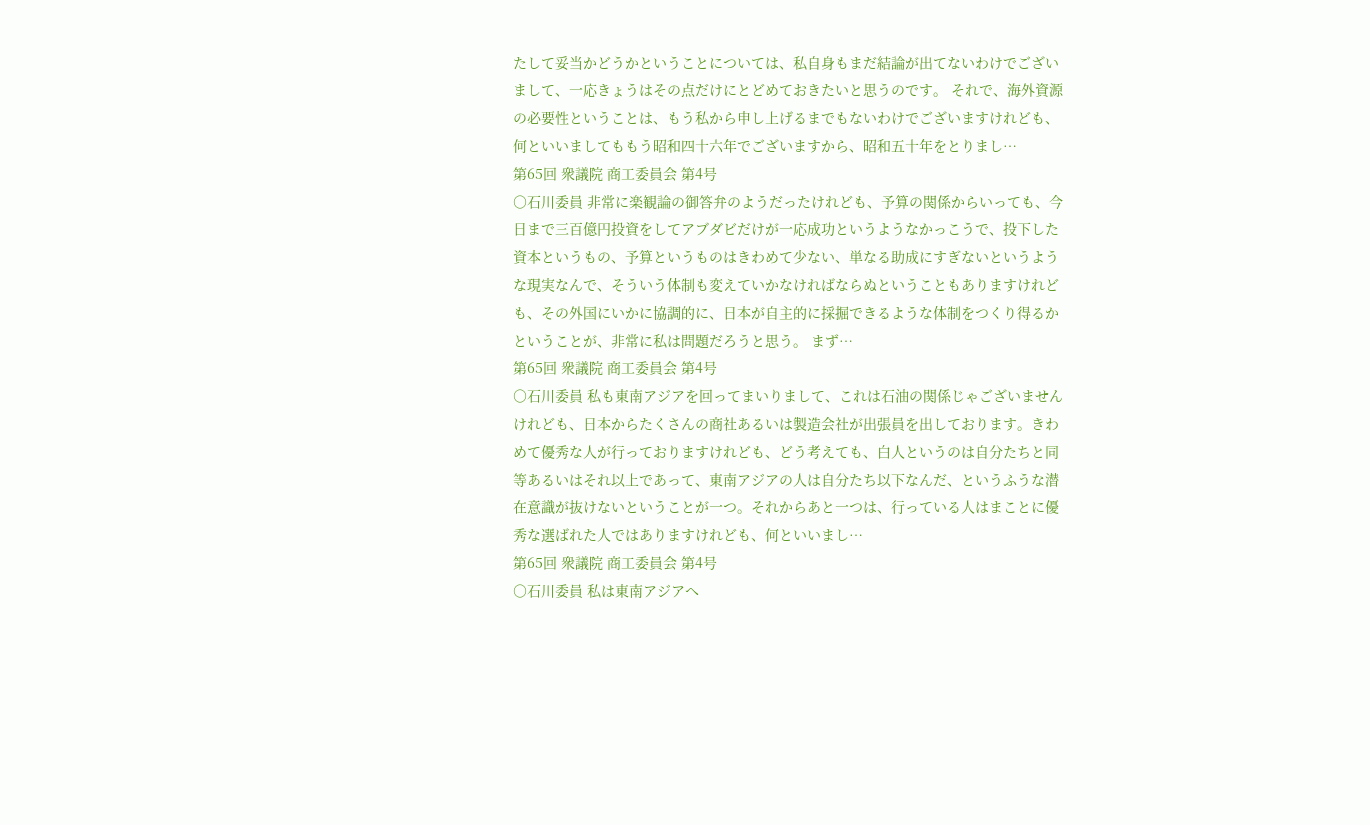たして妥当かどうかということについては、私自身もまだ結論が出てないわけでございまして、一応きょうはその点だけにとどめておきたいと思うのです。 それで、海外資源の必要性ということは、もう私から申し上げるまでもないわけでございますけれども、何といいましてももう昭和四十六年でございますから、昭和五十年をとりまし…
第65回 衆議院 商工委員会 第4号
○石川委員 非常に楽観論の御答弁のようだったけれども、予算の関係からいっても、今日まで三百億円投資をしてアブダビだけが一応成功というようなかっこうで、投下した資本というもの、予算というものはきわめて少ない、単なる助成にすぎないというような現実なんで、そういう体制も変えていかなければならぬということもありますけれども、その外国にいかに協調的に、日本が自主的に採掘できるような体制をつくり得るかということが、非常に私は問題だろうと思う。 まず…
第65回 衆議院 商工委員会 第4号
○石川委員 私も東南アジアを回ってまいりまして、これは石油の関係じゃございませんけれども、日本からたくさんの商社あるいは製造会社が出張員を出しております。きわめて優秀な人が行っておりますけれども、どう考えても、白人というのは自分たちと同等あるいはそれ以上であって、東南アジアの人は自分たち以下なんだ、というふうな潜在意識が抜けないということが一つ。それからあと一つは、行っている人はまことに優秀な選ばれた人ではありますけれども、何といいまし…
第65回 衆議院 商工委員会 第4号
○石川委員 私は東南アジアへ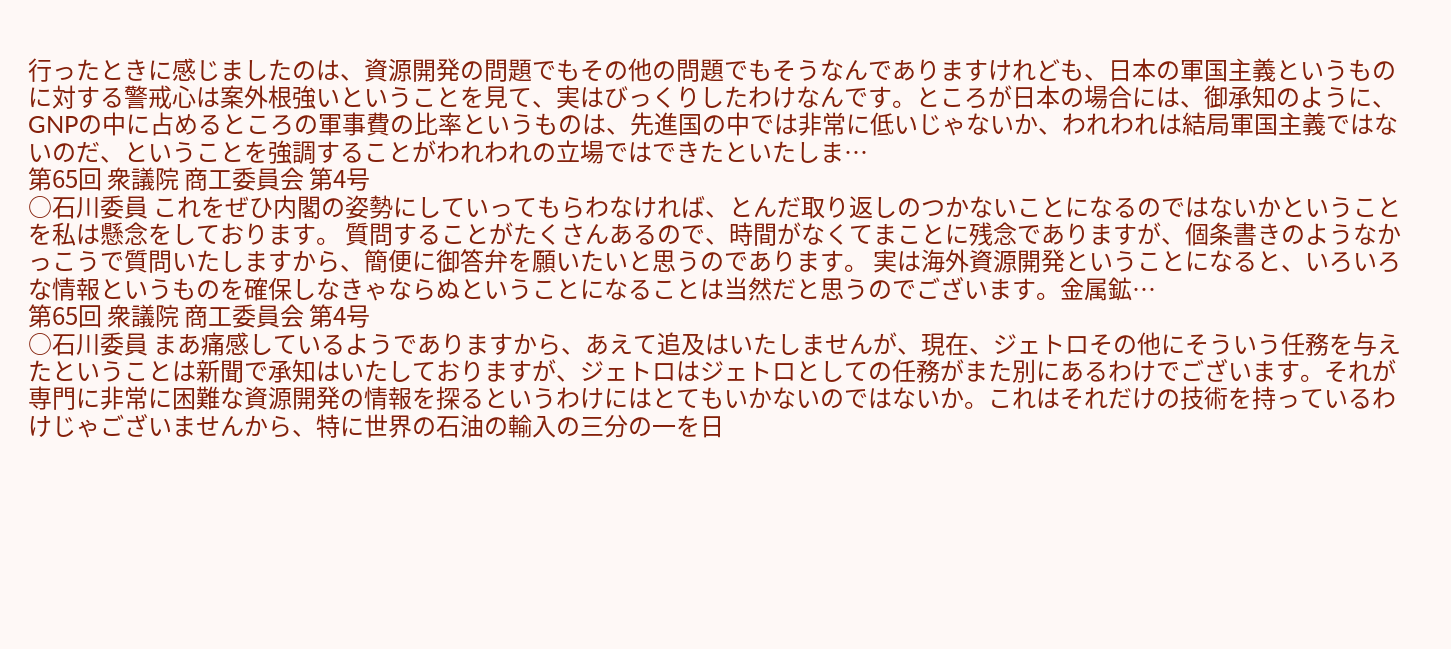行ったときに感じましたのは、資源開発の問題でもその他の問題でもそうなんでありますけれども、日本の軍国主義というものに対する警戒心は案外根強いということを見て、実はびっくりしたわけなんです。ところが日本の場合には、御承知のように、GNPの中に占めるところの軍事費の比率というものは、先進国の中では非常に低いじゃないか、われわれは結局軍国主義ではないのだ、ということを強調することがわれわれの立場ではできたといたしま…
第65回 衆議院 商工委員会 第4号
○石川委員 これをぜひ内閣の姿勢にしていってもらわなければ、とんだ取り返しのつかないことになるのではないかということを私は懸念をしております。 質問することがたくさんあるので、時間がなくてまことに残念でありますが、個条書きのようなかっこうで質問いたしますから、簡便に御答弁を願いたいと思うのであります。 実は海外資源開発ということになると、いろいろな情報というものを確保しなきゃならぬということになることは当然だと思うのでございます。金属鉱…
第65回 衆議院 商工委員会 第4号
○石川委員 まあ痛感しているようでありますから、あえて追及はいたしませんが、現在、ジェトロその他にそういう任務を与えたということは新聞で承知はいたしておりますが、ジェトロはジェトロとしての任務がまた別にあるわけでございます。それが専門に非常に困難な資源開発の情報を探るというわけにはとてもいかないのではないか。これはそれだけの技術を持っているわけじゃございませんから、特に世界の石油の輸入の三分の一を日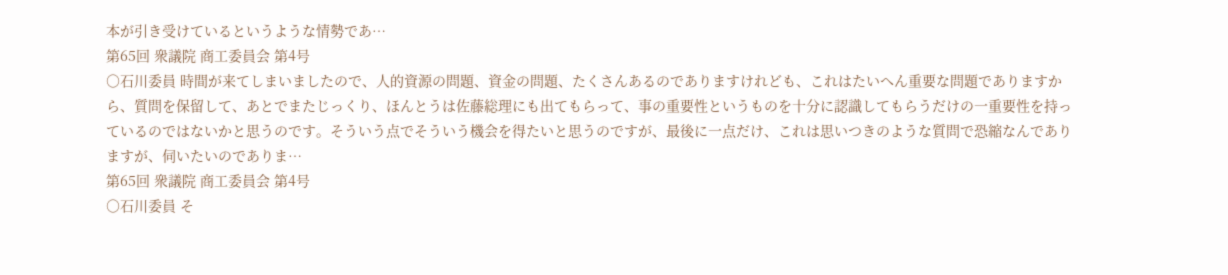本が引き受けているというような情勢であ…
第65回 衆議院 商工委員会 第4号
○石川委員 時間が来てしまいましたので、人的資源の問題、資金の問題、たくさんあるのでありますけれども、これはたいへん重要な問題でありますから、質問を保留して、あとでまたじっくり、ほんとうは佐藤総理にも出てもらって、事の重要性というものを十分に認識してもらうだけの一重要性を持っているのではないかと思うのです。そういう点でそういう機会を得たいと思うのですが、最後に一点だけ、これは思いつきのような質問で恐縮なんでありますが、伺いたいのでありま…
第65回 衆議院 商工委員会 第4号
○石川委員 そ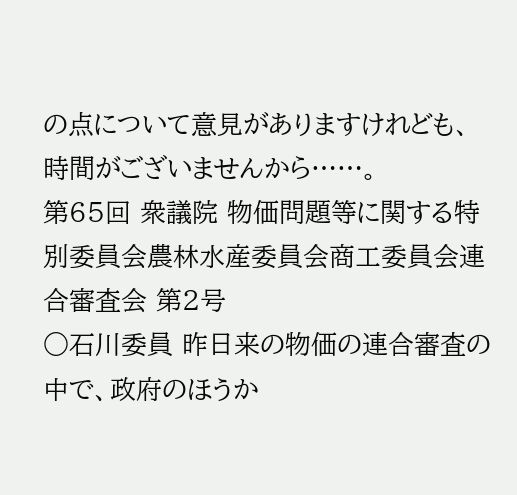の点について意見がありますけれども、時間がございませんから……。
第65回 衆議院 物価問題等に関する特別委員会農林水産委員会商工委員会連合審査会 第2号
○石川委員 昨日来の物価の連合審査の中で、政府のほうか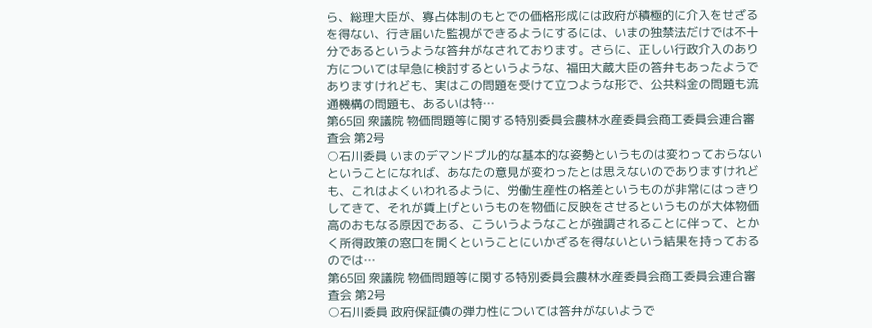ら、総理大臣が、寡占体制のもとでの価格形成には政府が積極的に介入をせざるを得ない、行き届いた監視ができるようにするには、いまの独禁法だけでは不十分であるというような答弁がなされております。さらに、正しい行政介入のあり方については早急に検討するというような、福田大蔵大臣の答弁もあったようでありますけれども、実はこの問題を受けて立つような形で、公共料金の問題も流通機構の問題も、あるいは特…
第65回 衆議院 物価問題等に関する特別委員会農林水産委員会商工委員会連合審査会 第2号
○石川委員 いまのデマンドプル的な基本的な姿勢というものは変わっておらないということになれば、あなたの意見が変わったとは思えないのでありますけれども、これはよくいわれるように、労働生産性の格差というものが非常にはっきりしてきて、それが賃上げというものを物価に反映をさせるというものが大体物価高のおもなる原因である、こういうようなことが強調されることに伴って、とかく所得政策の窓口を開くということにいかざるを得ないという結果を持っておるのでは…
第65回 衆議院 物価問題等に関する特別委員会農林水産委員会商工委員会連合審査会 第2号
○石川委員 政府保証債の弾力性については答弁がないようで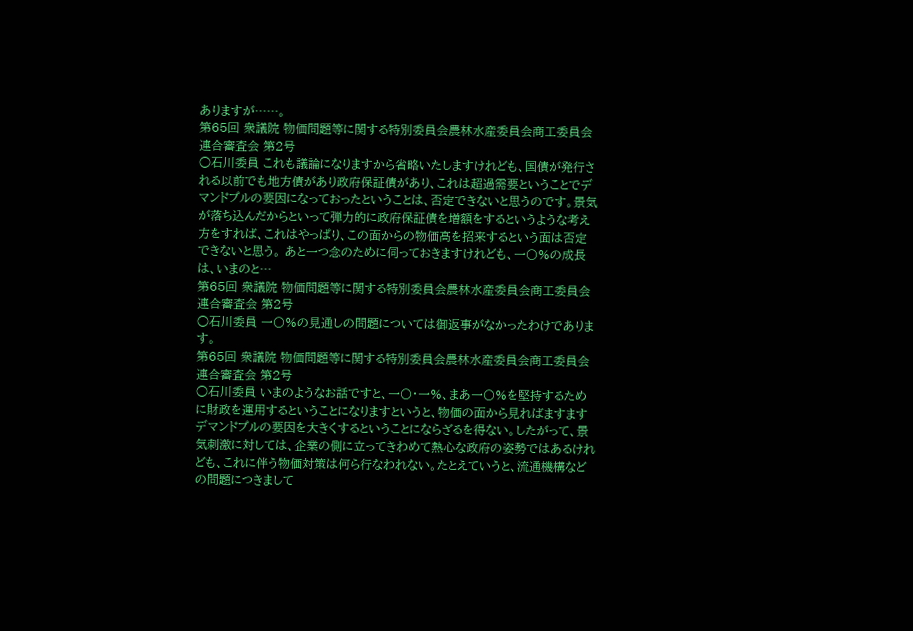ありますが……。
第65回 衆議院 物価問題等に関する特別委員会農林水産委員会商工委員会連合審査会 第2号
○石川委員 これも議論になりますから省略いたしますけれども、国債が発行される以前でも地方債があり政府保証債があり、これは超過需要ということでデマンドプルの要因になっておったということは、否定できないと思うのです。景気が落ち込んだからといって弾力的に政府保証債を増額をするというような考え方をすれば、これはやっぱり、この面からの物価高を招来するという面は否定できないと思う。 あと一つ念のために伺っておきますけれども、一〇%の成長は、いまのと…
第65回 衆議院 物価問題等に関する特別委員会農林水産委員会商工委員会連合審査会 第2号
○石川委員 一〇%の見通しの問題については御返事がなかったわけであります。
第65回 衆議院 物価問題等に関する特別委員会農林水産委員会商工委員会連合審査会 第2号
○石川委員 いまのようなお話ですと、一〇・一%、まあ一〇%を堅持するために財政を運用するということになりますというと、物価の面から見ればますますデマンドプルの要因を大きくするということにならざるを得ない。したがって、景気刺激に対しては、企業の側に立ってきわめて熱心な政府の姿勢ではあるけれども、これに伴う物価対策は何ら行なわれない。たとえていうと、流通機構などの問題につきまして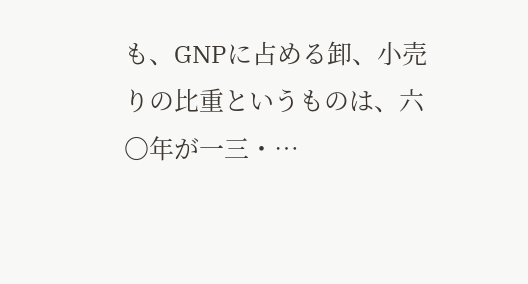も、GNPに占める卸、小売りの比重というものは、六〇年が一三・…